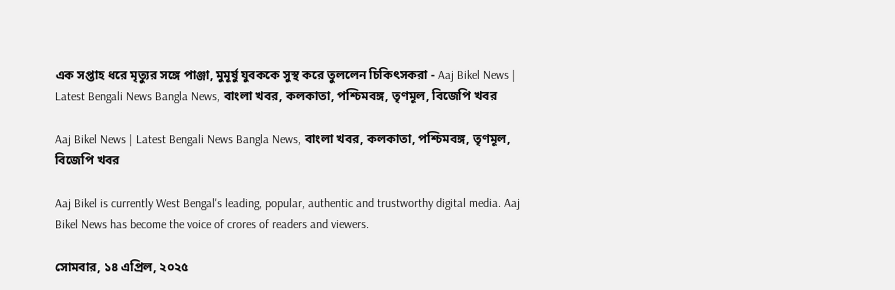এক সপ্তাহ ধরে মৃত্যুর সঙ্গে পাঞ্জা, মুমূর্ষু যুবককে সুস্থ করে তুললেন চিকিৎসকরা - Aaj Bikel News | Latest Bengali News Bangla News, বাংলা খবর, কলকাতা, পশ্চিমবঙ্গ, তৃণমূল, বিজেপি খবর

Aaj Bikel News | Latest Bengali News Bangla News, বাংলা খবর, কলকাতা, পশ্চিমবঙ্গ, তৃণমূল, বিজেপি খবর

Aaj Bikel is currently West Bengal's leading, popular, authentic and trustworthy digital media. Aaj Bikel News has become the voice of crores of readers and viewers.

সোমবার, ১৪ এপ্রিল, ২০২৫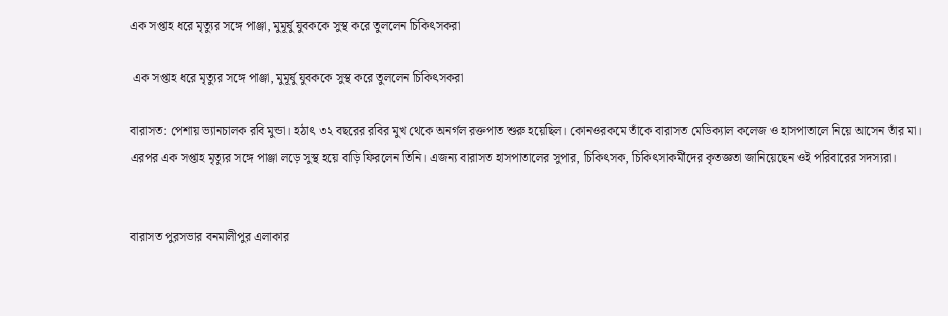এক সপ্তাহ ধরে মৃত্যুর সঙ্গে পাঞ্জা, মুমূর্ষু যুবককে সুস্থ করে তুললেন চিকিৎসকরা

 এক সপ্তাহ ধরে মৃত্যুর সঙ্গে পাঞ্জা, মুমূর্ষু যুবককে সুস্থ করে তুললেন চিকিৎসকরা

বারাসত: পেশায় ভ্যানচালক রবি মুন্ডা। হঠাৎ ৩২ বছরের রবির মুখ থেকে অনর্গল রক্তপাত শুরু হয়েছিল। কোনওরকমে তাঁকে বারাসত মেডিক্যাল কলেজ ও হাসপাতালে নিয়ে আসেন তাঁর মা। এরপর এক সপ্তাহ মৃত্যুর সঙ্গে পাঞ্জা লড়ে সুস্থ হয়ে বাড়ি ফিরলেন তিনি। এজন্য বারাসত হাসপাতালের সুপার, চিকিৎসক, চিকিৎসাকর্মীদের কৃতজ্ঞতা জানিয়েছেন ওই পরিবারের সদস্যরা।


বারাসত পুরসভার বনমালীপুর এলাকার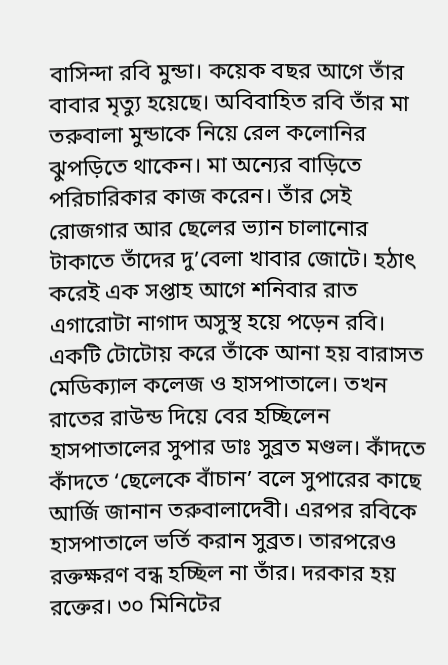বাসিন্দা রবি মুন্ডা। কয়েক বছর আগে তাঁর বাবার মৃত্যু হয়েছে। অবিবাহিত রবি তাঁর মা তরুবালা মুন্ডাকে নিয়ে রেল কলোনির ঝুপড়িতে থাকেন। মা অন্যের বাড়িতে পরিচারিকার কাজ করেন। তাঁর সেই রোজগার আর ছেলের ভ্যান চালানোর টাকাতে তাঁদের দু’বেলা খাবার জোটে। হঠাৎ করেই এক সপ্তাহ আগে শনিবার রাত এগারোটা নাগাদ অসুস্থ হয়ে পড়েন রবি। একটি টোটোয় করে তাঁকে আনা হয় বারাসত মেডিক্যাল কলেজ ও হাসপাতালে। তখন রাতের রাউন্ড দিয়ে বের হচ্ছিলেন হাসপাতালের সুপার ডাঃ সুব্রত মণ্ডল। কাঁদতে কাঁদতে ‘ছেলেকে বাঁচান’ বলে সুপারের কাছে আর্জি জানান তরুবালাদেবী। এরপর রবিকে হাসপাতালে ভর্তি করান সুব্রত। তারপরেও রক্তক্ষরণ বন্ধ হচ্ছিল না তাঁর। দরকার হয় রক্তের। ৩০ মিনিটের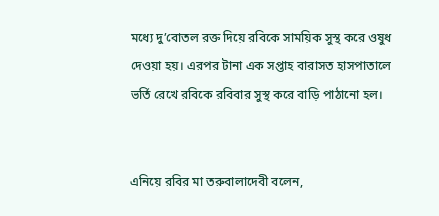মধ্যে দু’বোতল রক্ত দিয়ে রবিকে সাময়িক সুস্থ করে ওষুধ দেওয়া হয়। এরপর টানা এক সপ্তাহ বারাসত হাসপাতালে ভর্তি রেখে রবিকে রবিবার সুস্থ করে বাড়ি পাঠানো হল।


এনিয়ে রবির মা তরুবালাদেবী বলেন,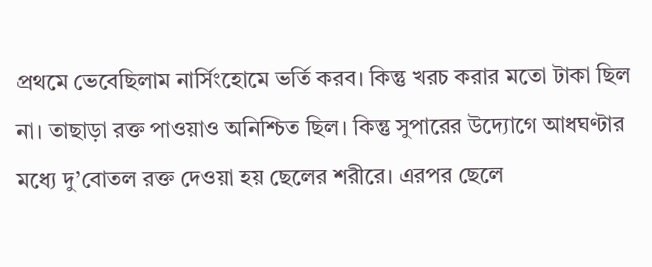প্রথমে ভেবেছিলাম নার্সিংহোমে ভর্তি করব। কিন্তু খরচ করার মতো টাকা ছিল না। তাছাড়া রক্ত পাওয়াও অনিশ্চিত ছিল। কিন্তু সুপারের উদ্যোগে আধঘণ্টার মধ্যে দু’বোতল রক্ত দেওয়া হয় ছেলের শরীরে। এরপর ছেলে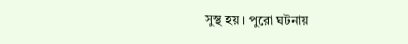সুস্থ হয়। পুরো ঘটনায়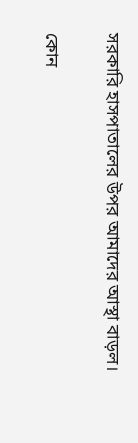সরকারি হাসপাতালের উপর আমাদের আস্থা বাড়ল।

কোন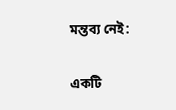মন্তব্য নেই:

একটি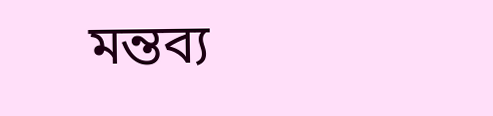মন্তব্য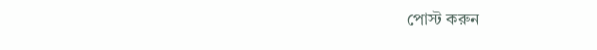পোস্ট করুন